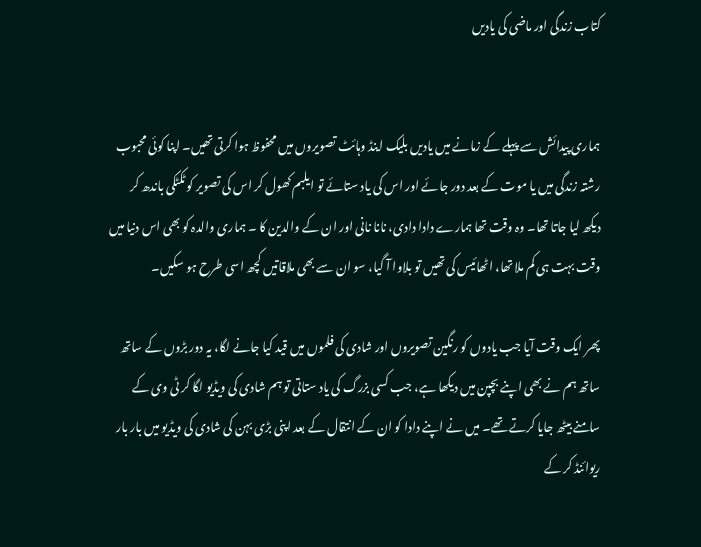کتاب زندگی اور ماضی کی یادیں


ہماری پیدائش سے پہلے کے زمانے میں یادیں بلیک اینڈ وہائٹ تصویروں میں محفوظ ہوا کرتی تھیں۔ اپنا کوئی محبوب رشتہ زندگی میں یا موت کے بعد دور جائے اور اس کی یاد ستائے تو ایلبم کھول کر اس کی تصویر کو ٹکٹکی باندھ کر دیکھ لیا جاتا تھا۔ وہ وقت تھا ہمارے دادا دادی، نانا نانی اور ان کے والدین کا ۔ ہماری والدہ کو بھی اس دنیا میں وقت بہت ہی کم ملا تھا، اٹھائیس کی تھیں تو بلاوا آ گیا، سو ان سے بھی ملاقاتیں کچھ اسی طرح ہو سکیں۔

پھر ایک وقت آیا جب یادوں کو رنگین تصویروں اور شادی کی فلموں میں قید کیا جانے لگا، یہ دور بڑوں کے ساتھ ساتھ ہم نے بھی اپنے بچپن میں دیکھا ہے، جب کسی بزرگ کی یاد ستاتی تو ہم شادی کی ویڈیو لگا کر ٹی وی کے سامنے بیٹھ جایا کرتے تھے۔ میں نے اپنے دادا کو ان کے انتقال کے بعد اپنی بڑی بہن کی شادی کی ویڈیو میں بار بار ریوائنڈ کر کے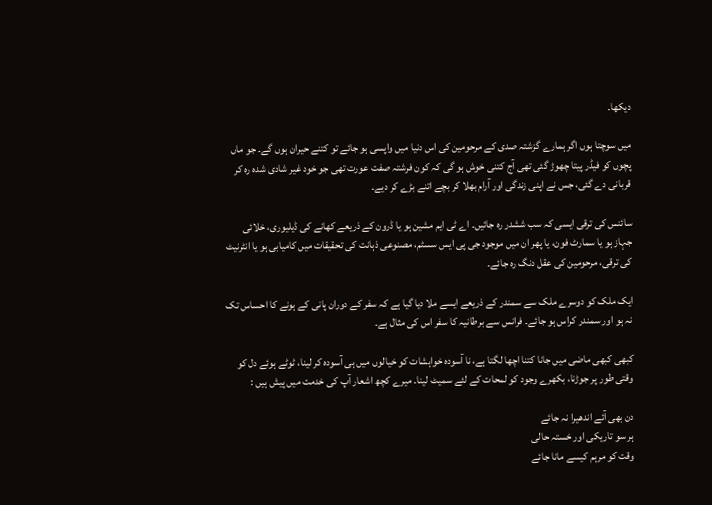دیکھا۔

میں سوچتا ہوں اگر ہمارے گزشتہ صدی کے مرحومین کی اس دنیا میں واپسی ہو جائے تو کتنے حیران ہوں گے۔ جو ماں پچوں کو فیڈر پیتا چھوڑ گئی تھی آج کتنی خوش ہو گی کہ کون فرشتہ صفت عورت تھی جو خود غیر شادی شدہ رہ کر قربانی دے گئی، جس نے اپنی زندگی اور آرام بھلا کر بچے اتنے بڑے کر دیے۔

سائنس کی ترقی ایسی کہ سب ششدر رہ جائیں۔ اے ٹی ایم مشین ہو یا ڈرون کے ذریعے کھانے کی ڈیلیوری، خلائی جہاز ہو یا سمارٹ فون، یا پھر ان میں موجود جی پی ایس سسٹم، مصنوعی ذہانت کی تحقیقات میں کامیابی ہو یا انٹرنیٹ کی ترقی، مرحومین کی عقل دنگ رہ جائے۔

ایک ملک کو دوسرے ملک سے سمندر کے ذریعے ایسے ملا دیا گیا ہے کہ سفر کے دوران پانی کے ہونے کا احساس تک نہ ہو اور سمندر کراس ہو جائے۔ فرانس سے برطانیہ کا سفر اس کی مثال ہے۔

کبھی کبھی ماضی میں جانا کتنا اچھا لگتا ہے، نا آسودہ خواہشات کو خیالوں میں ہی آسودہ کر لینا، ٹوٹے ہوئے دل کو وقتی طور پر جوڑنا، بکھرے وجود کو لمحات کے لئے سمیٹ لینا۔ میرے کچھ اشعار آپ کی خدمت میں پیش ہیں :

دن بھی آئے اندھیرا نہ جائے
ہر سو تاریکی اور خستہ حالی
وقت کو مرہم کیسے مانا جائے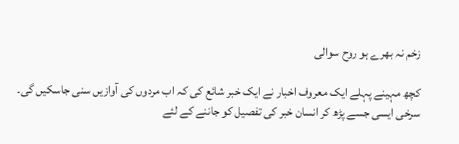زخم نہ بھرے ہو روح سوالی

کچھ مہینے پہلے ایک معروف اخبار نے ایک خبر شائع کی کہ اب مردوں کی آوازیں سنی جاسکیں گی۔ سرخی ایسی جسے پڑھ کر انسان خبر کی تفصیل کو جاننے کے لئے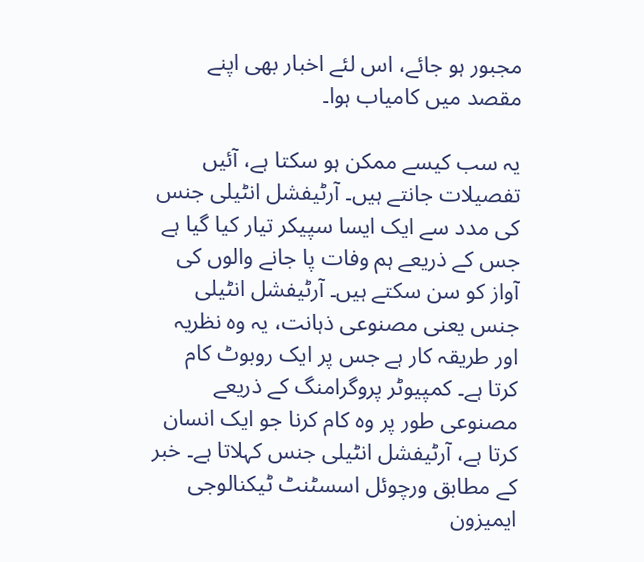مجبور ہو جائے، اس لئے اخبار بھی اپنے مقصد میں کامیاب ہوا۔

یہ سب کیسے ممکن ہو سکتا ہے، آئیں تفصیلات جانتے ہیں۔ آرٹیفشل انٹیلی جنس کی مدد سے ایک ایسا سپیکر تیار کیا گیا ہے جس کے ذریعے ہم وفات پا جانے والوں کی آواز کو سن سکتے ہیں۔ آرٹیفشل انٹیلی جنس یعنی مصنوعی ذہانت، یہ وہ نظریہ اور طریقہ کار ہے جس پر ایک روبوٹ کام کرتا ہے۔ کمپیوٹر پروگرامنگ کے ذریعے مصنوعی طور پر وہ کام کرنا جو ایک انسان کرتا ہے، آرٹیفشل انٹیلی جنس کہلاتا ہے۔ خبر کے مطابق ورچوئل اسسٹنٹ ٹیکنالوجی ایمیزون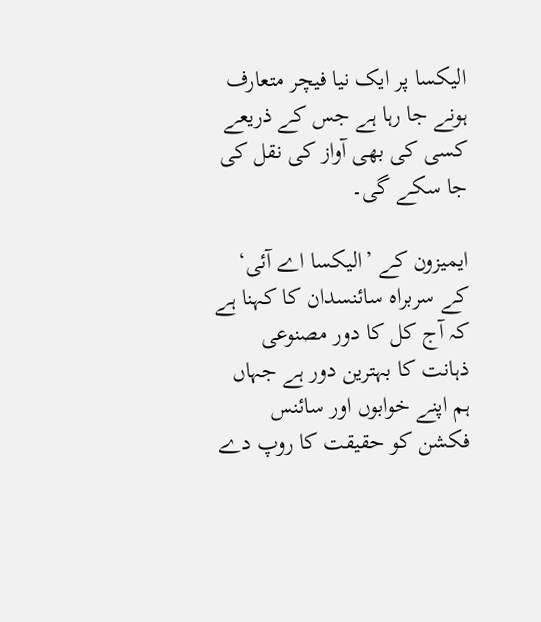الیکسا پر ایک نیا فیچر متعارف ہونے جا رہا ہے جس کے ذریعے کسی کی بھی آواز کی نقل کی جا سکے گی۔

ایمیزون کے ’الیکسا اے آئی‘ کے سربراہ سائنسدان کا کہنا ہے کہ آج کل کا دور مصنوعی ذہانت کا بہترین دور ہے جہاں ہم اپنے خوابوں اور سائنس فکشن کو حقیقت کا روپ دے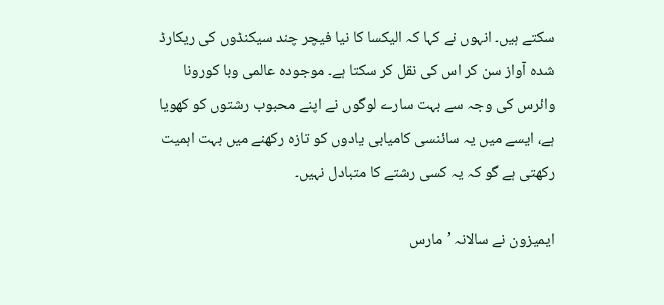سکتے ہیں۔ انہوں نے کہا کہ الیکسا کا نیا فیچر چند سیکنڈوں کی ریکارڈ شدہ آواز سن کر اس کی نقل کر سکتا ہے۔ موجودہ عالمی وبا کورونا وائرس کی وجہ سے بہت سارے لوگوں نے اپنے محبوب رشتوں کو کھویا ہے، ایسے میں یہ سائنسی کامیابی یادوں کو تازہ رکھنے میں بہت اہمیت رکھتی ہے گو کہ یہ کسی رشتے کا متبادل نہیں۔

ایمیزون نے سالانہ ’مارس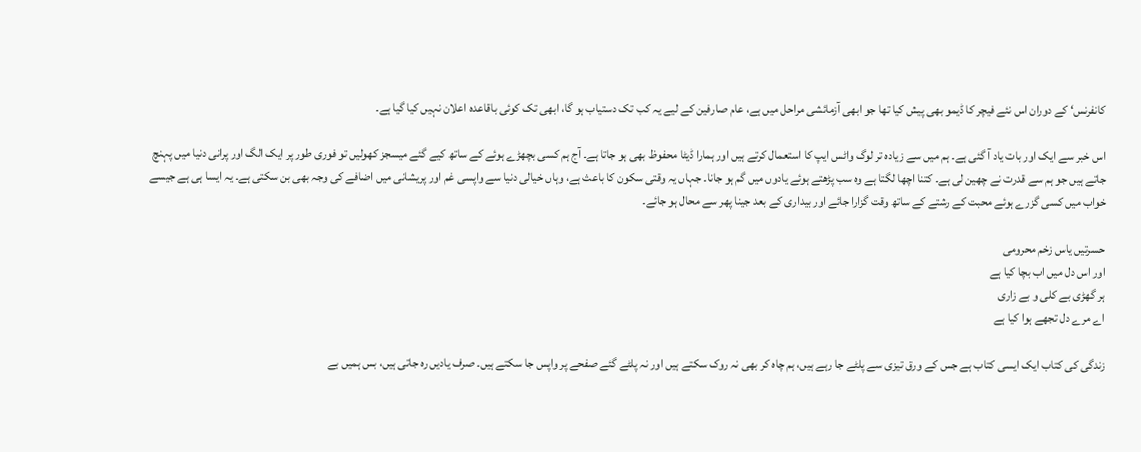کانفرنس‘ کے دوران اس نئے فیچر کا ڈیمو بھی پیش کیا تھا جو ابھی آزمائشی مراحل میں ہے، عام صارفین کے لیے یہ کب تک دستیاب ہو گا، ابھی تک کوئی باقاعدہ اعلان نہیں کیا گیا ہے۔

اس خبر سے ایک اور بات یاد آ گئی ہے۔ ہم میں سے زیادہ تر لوگ واٹس ایپ کا استعمال کرتے ہیں اور ہمارا ڈیٹا محفوظ بھی ہو جاتا ہے۔ آج ہم کسی بچھڑے ہوئے کے ساتھ کیے گئے میسجز کھولیں تو فوری طور پر ایک الگ اور پرانی دنیا میں پہنچ جاتے ہیں جو ہم سے قدرت نے چھین لی ہے۔ کتنا اچھا لگتا ہے وہ سب پڑھتے ہوئے یادوں میں گم ہو جانا۔ جہاں یہ وقتی سکون کا باعث ہے، وہاں خیالی دنیا سے واپسی غم اور پریشانی میں اضافے کی وجہ بھی بن سکتی ہے۔ یہ ایسا ہی ہے جیسے خواب میں کسی گزرے ہوئے محبت کے رشتے کے ساتھ وقت گزارا جائے اور بیداری کے بعد جینا پھر سے محال ہو جائے۔

حسرتیں یاس زخم محرومی
اور اس دل میں اب بچا کیا ہے
ہر گھڑی بے کلی و بے زاری
اے مرے دل تجھے ہوا کیا ہے

زندگی کی کتاب ایک ایسی کتاب ہے جس کے ورق تیزی سے پلٹے جا رہے ہیں، ہم چاہ کر بھی نہ روک سکتے ہیں اور نہ پلٹے گئے صفحے پر واپس جا سکتے ہیں۔ صرف یادیں رہ جاتی ہیں، بس ہمیں بے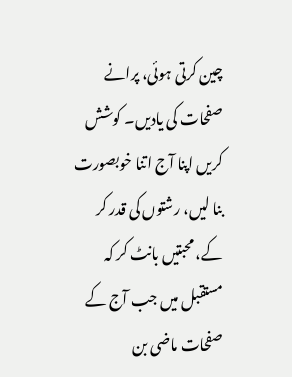چین کرتی ہوئی، پرانے صفحات کی یادیں۔ کوشش کریں اپنا آج اتنا خوبصورت بنا لیں، رشتوں کی قدر کر کے، محبتیں بانٹ کر کہ مستقبل میں جب آج کے صفحات ماضی بن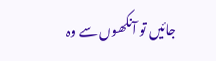جائیں تو آنکھوں سے وہ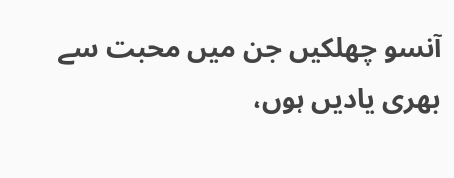آنسو چھلکیں جن میں محبت سے بھری یادیں ہوں،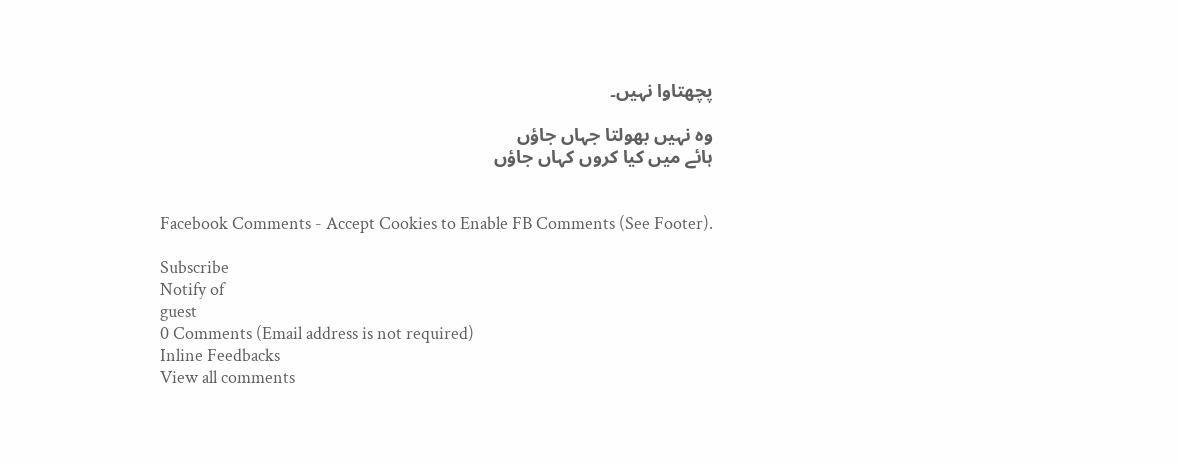پچھتاوا نہیں۔

وہ نہیں بھولتا جہاں جاؤں
ہائے میں کیا کروں کہاں جاؤں


Facebook Comments - Accept Cookies to Enable FB Comments (See Footer).

Subscribe
Notify of
guest
0 Comments (Email address is not required)
Inline Feedbacks
View all comments